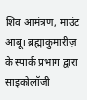शिव आमंत्रण, माउंट आबू। ब्रह्माकुमारीज़ के स्पार्क प्रभाग द्वारा साइकोलॉजी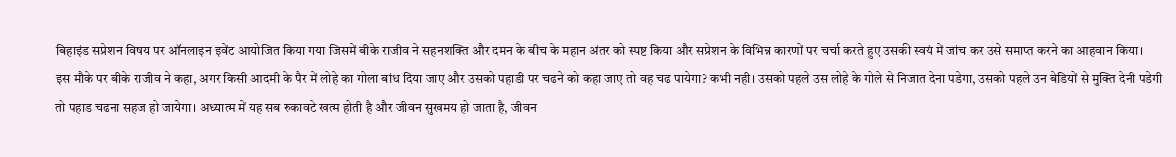बिहाइंड सप्रेशन विषय पर ऑनलाइन इवेंट आयोजित किया गया जिसमें बीके राजीव ने सहनशक्ति और दमन के बीच के महान अंतर को स्पष्ट किया और सप्रेशन के विभिन्न कारणों पर चर्चा करते हुए उसकी स्वयं में जांच कर उसे समाप्त करने का आहवान किया।
इस मौके पर बीके राजीव ने कहा, अगर किसी आदमी के पैर में लोहे का गोला बांध दिया जाए और उसको पहाडी पर चढने को कहा जाए तो वह चढ पायेगा? कभी नही। उसको पहले उस लोहे के गोले से निजात देना पडेगा, उसको पहले उन बेडियों से मुक्ति देनी पडेगी तो पहाड चढना सहज हो जायेगा। अध्यात्म में यह सब रुकावटे खत्म होती है और जीवन सुखमय हो जाता है, जीवन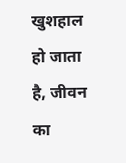खुशहाल हो जाता है, जीवन का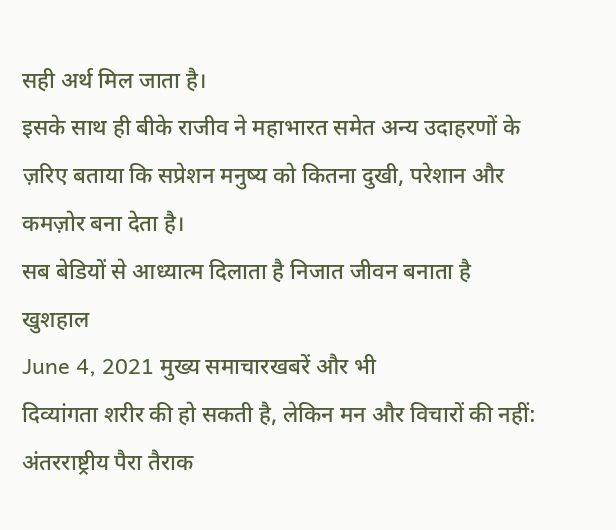सही अर्थ मिल जाता है।
इसके साथ ही बीके राजीव ने महाभारत समेत अन्य उदाहरणों के ज़रिए बताया कि सप्रेशन मनुष्य को कितना दुखी, परेशान और कमज़ोर बना देता है।
सब बेडियों से आध्यात्म दिलाता है निजात जीवन बनाता है खुशहाल
June 4, 2021 मुख्य समाचारखबरें और भी
दिव्यांगता शरीर की हो सकती है, लेकिन मन और विचारों की नहीं: अंतरराष्ट्रीय पैरा तैराक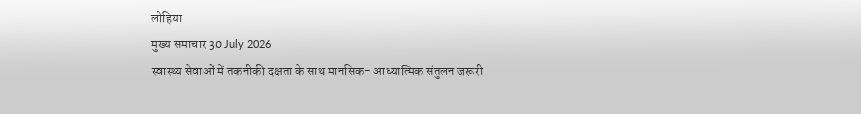लोहिया
मुख्य समाचार 30 July 2026
स्वास्थ्य सेवाओं में तकनीकी दक्षता के साथ मानसिक- आध्यात्मिक संतुलन जरूरी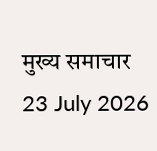मुख्य समाचार 23 July 2026